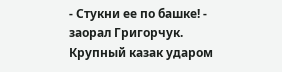- Стукни ее по башке! - заорал Григорчук. Крупный казак ударом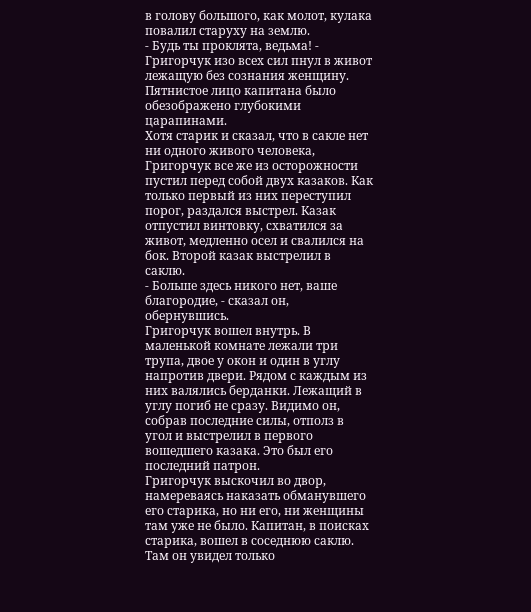в голову большого, как молот, кулака повалил старуху на землю.
- Будь ты проклята, ведьма! - Григорчук изо всех сил пнул в живот лежащую без сознания женщину.
Пятнистое лицо капитана было обезображено глубокими царапинами.
Хотя старик и сказал, что в сакле нет ни одного живого человека, Григорчук все же из осторожности пустил перед собой двух казаков. Как только первый из них переступил порог, раздался выстрел. Казак отпустил винтовку, схватился за живот, медленно осел и свалился на бок. Второй казак выстрелил в саклю.
- Больше здесь никого нет, ваше благородие, - сказал он, обернувшись.
Григорчук вошел внутрь. В маленькой комнате лежали три трупа, двое у окон и один в углу напротив двери. Рядом с каждым из них валялись берданки. Лежащий в углу погиб не сразу. Видимо он, собрав последние силы, отполз в угол и выстрелил в первого вошедшего казака. Это был его последний патрон.
Григорчук выскочил во двор, намереваясь наказать обманувшего его старика, но ни его, ни женщины там уже не было. Капитан, в поисках старика, вошел в соседнюю саклю. Там он увидел только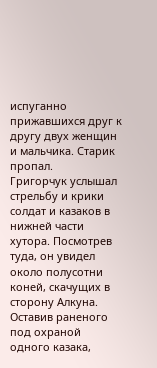испуганно прижавшихся друг к другу двух женщин и мальчика. Старик пропал.
Григорчук услышал стрельбу и крики солдат и казаков в нижней части хутора. Посмотрев туда, он увидел около полусотни коней, скачущих в сторону Алкуна. Оставив раненого под охраной одного казака,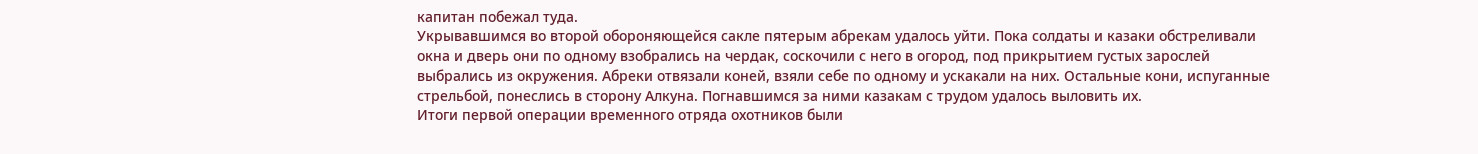капитан побежал туда.
Укрывавшимся во второй обороняющейся сакле пятерым абрекам удалось уйти. Пока солдаты и казаки обстреливали окна и дверь они по одному взобрались на чердак, соскочили с него в огород, под прикрытием густых зарослей выбрались из окружения. Абреки отвязали коней, взяли себе по одному и ускакали на них. Остальные кони, испуганные стрельбой, понеслись в сторону Алкуна. Погнавшимся за ними казакам с трудом удалось выловить их.
Итоги первой операции временного отряда охотников были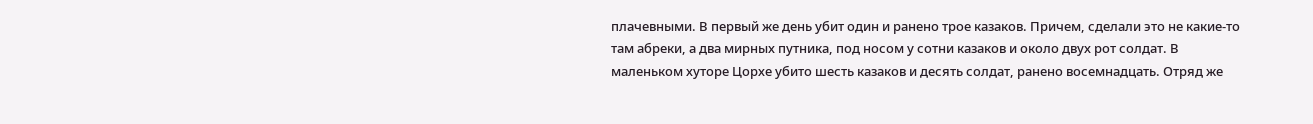плачевными. В первый же день убит один и ранено трое казаков. Причем, сделали это не какие-то там абреки, а два мирных путника, под носом у сотни казаков и около двух рот солдат. В маленьком хуторе Цорхе убито шесть казаков и десять солдат, ранено восемнадцать. Отряд же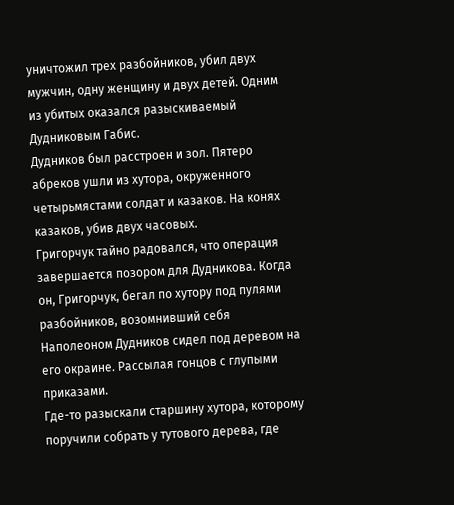уничтожил трех разбойников, убил двух мужчин, одну женщину и двух детей. Одним из убитых оказался разыскиваемый Дудниковым Габис.
Дудников был расстроен и зол. Пятеро абреков ушли из хутора, окруженного четырьмястами солдат и казаков. На конях казаков, убив двух часовых.
Григорчук тайно радовался, что операция завершается позором для Дудникова. Когда он, Григорчук, бегал по хутору под пулями разбойников, возомнивший себя Наполеоном Дудников сидел под деревом на его окраине. Рассылая гонцов с глупыми приказами.
Где-то разыскали старшину хутора, которому поручили собрать у тутового дерева, где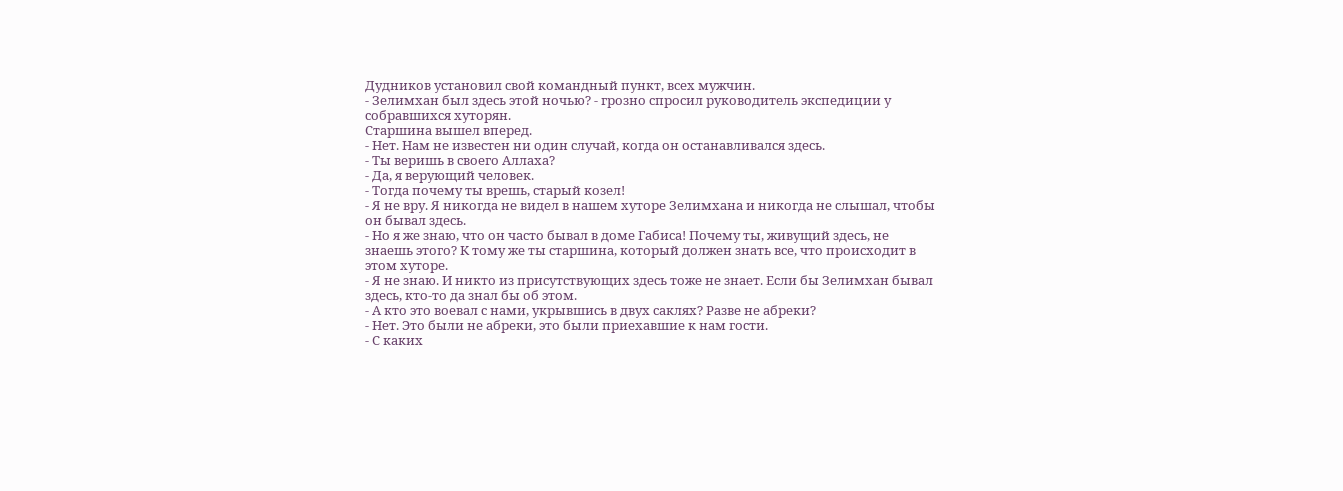Дудников установил свой командный пункт, всех мужчин.
- Зелимхан был здесь этой ночью? - грозно спросил руководитель экспедиции у собравшихся хуторян.
Старшина вышел вперед.
- Нет. Нам не известен ни один случай, когда он останавливался здесь.
- Ты веришь в своего Аллаха?
- Да, я верующий человек.
- Тогда почему ты врешь, старый козел!
- Я не вру. Я никогда не видел в нашем хуторе Зелимхана и никогда не слышал, чтобы он бывал здесь.
- Но я же знаю, что он часто бывал в доме Габиса! Почему ты, живущий здесь, не знаешь этого? К тому же ты старшина, который должен знать все, что происходит в этом хуторе.
- Я не знаю. И никто из присутствующих здесь тоже не знает. Если бы Зелимхан бывал здесь, кто-то да знал бы об этом.
- А кто это воевал с нами, укрывшись в двух саклях? Разве не абреки?
- Нет. Это были не абреки, это были приехавшие к нам гости.
- С каких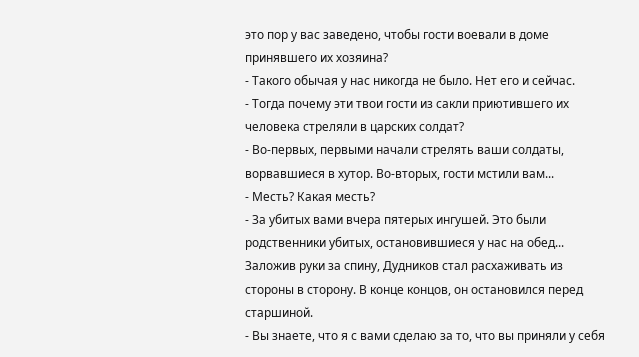это пор у вас заведено, чтобы гости воевали в доме принявшего их хозяина?
- Такого обычая у нас никогда не было. Нет его и сейчас.
- Тогда почему эти твои гости из сакли приютившего их человека стреляли в царских солдат?
- Во-первых, первыми начали стрелять ваши солдаты, ворвавшиеся в хутор. Во-вторых, гости мстили вам...
- Месть? Какая месть?
- За убитых вами вчера пятерых ингушей. Это были родственники убитых, остановившиеся у нас на обед...
Заложив руки за спину, Дудников стал расхаживать из стороны в сторону. В конце концов, он остановился перед старшиной.
- Вы знаете, что я с вами сделаю за то, что вы приняли у себя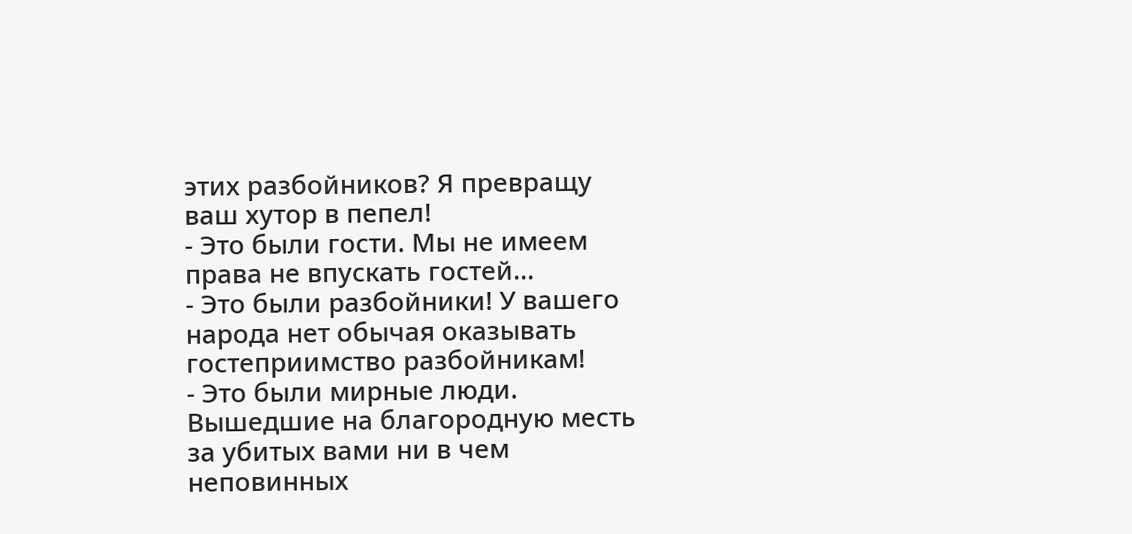этих разбойников? Я превращу ваш хутор в пепел!
- Это были гости. Мы не имеем права не впускать гостей...
- Это были разбойники! У вашего народа нет обычая оказывать гостеприимство разбойникам!
- Это были мирные люди. Вышедшие на благородную месть за убитых вами ни в чем неповинных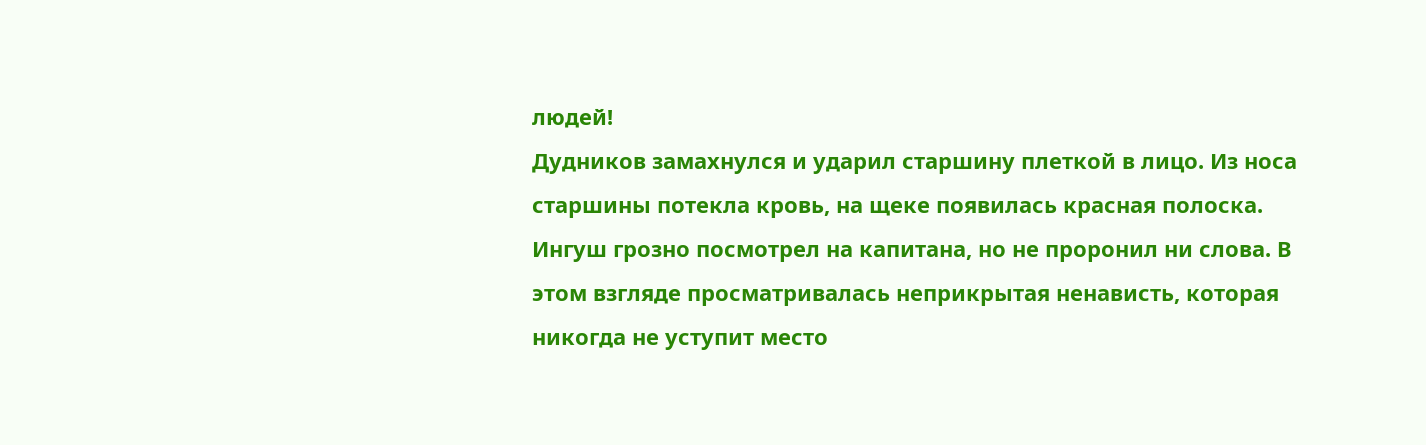людей!
Дудников замахнулся и ударил старшину плеткой в лицо. Из носа старшины потекла кровь, на щеке появилась красная полоска. Ингуш грозно посмотрел на капитана, но не проронил ни слова. В этом взгляде просматривалась неприкрытая ненависть, которая никогда не уступит место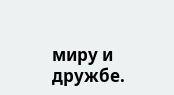миру и дружбе.